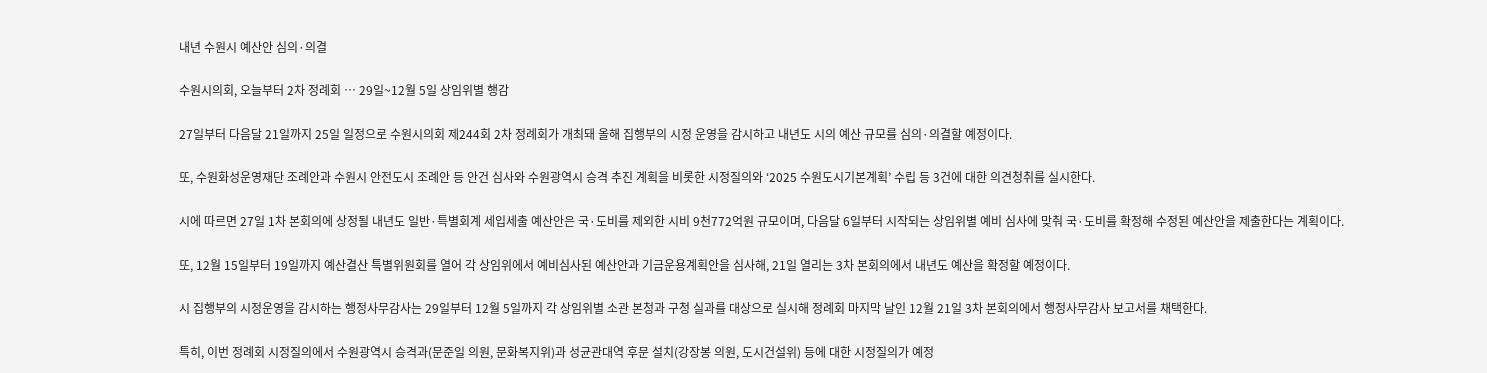내년 수원시 예산안 심의·의결

수원시의회, 오늘부터 2차 정례회 … 29일~12월 5일 상임위별 행감

27일부터 다음달 21일까지 25일 일정으로 수원시의회 제244회 2차 정례회가 개최돼 올해 집행부의 시정 운영을 감시하고 내년도 시의 예산 규모를 심의·의결할 예정이다.

또, 수원화성운영재단 조례안과 수원시 안전도시 조례안 등 안건 심사와 수원광역시 승격 추진 계획을 비롯한 시정질의와 ‘2025 수원도시기본계획’ 수립 등 3건에 대한 의견청취를 실시한다.

시에 따르면 27일 1차 본회의에 상정될 내년도 일반·특별회계 세입세출 예산안은 국·도비를 제외한 시비 9천772억원 규모이며, 다음달 6일부터 시작되는 상임위별 예비 심사에 맞춰 국·도비를 확정해 수정된 예산안을 제출한다는 계획이다.

또, 12월 15일부터 19일까지 예산결산 특별위원회를 열어 각 상임위에서 예비심사된 예산안과 기금운용계획안을 심사해, 21일 열리는 3차 본회의에서 내년도 예산을 확정할 예정이다.

시 집행부의 시정운영을 감시하는 행정사무감사는 29일부터 12월 5일까지 각 상임위별 소관 본청과 구청 실과를 대상으로 실시해 정례회 마지막 날인 12월 21일 3차 본회의에서 행정사무감사 보고서를 채택한다.

특히, 이번 정례회 시정질의에서 수원광역시 승격과(문준일 의원, 문화복지위)과 성균관대역 후문 설치(강장봉 의원, 도시건설위) 등에 대한 시정질의가 예정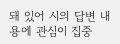돼 있어 시의 답변 내용에 관심이 집중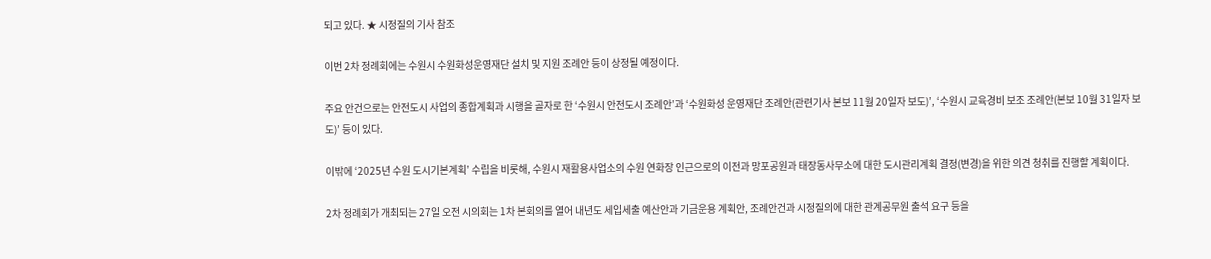되고 있다. ★ 시정질의 기사 참조

이번 2차 정례회에는 수원시 수원화성운영재단 설치 및 지원 조례안 등이 상정될 예정이다.

주요 안건으로는 안전도시 사업의 종합계획과 시행을 골자로 한 ‘수원시 안전도시 조례안’과 ‘수원화성 운영재단 조례안(관련기사 본보 11월 20일자 보도)’, ‘수원시 교육경비 보조 조례안(본보 10월 31일자 보도)’ 등이 있다.

이밖에 ‘2025년 수원 도시기본계획’ 수립을 비롯해, 수원시 재활용사업소의 수원 연화장 인근으로의 이전과 망포공원과 태장동사무소에 대한 도시관리계획 결정(변경)을 위한 의견 청취를 진행할 계획이다.

2차 정례회가 개최되는 27일 오전 시의회는 1차 본회의를 열어 내년도 세입세출 예산안과 기금운용 계획안, 조례안건과 시정질의에 대한 관계공무원 출석 요구 등을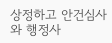상정하고 안건심사와 행정사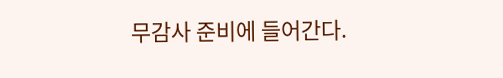무감사 준비에 들어간다.